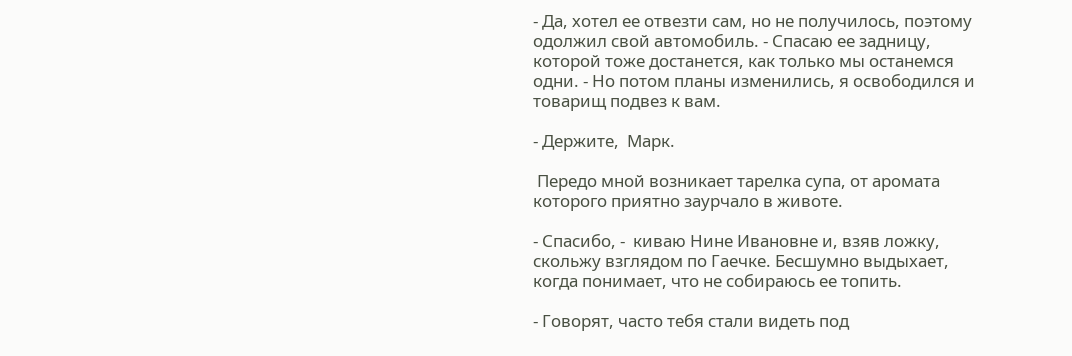- Да, хотел ее отвезти сам, но не получилось, поэтому одолжил свой автомобиль. - Спасаю ее задницу, которой тоже достанется, как только мы останемся одни. - Но потом планы изменились, я освободился и товарищ подвез к вам.

- Держите,  Марк.

 Передо мной возникает тарелка супа, от аромата которого приятно заурчало в животе.

- Спасибо, -  киваю Нине Ивановне и, взяв ложку, скольжу взглядом по Гаечке. Бесшумно выдыхает, когда понимает, что не собираюсь ее топить.

- Говорят, часто тебя стали видеть под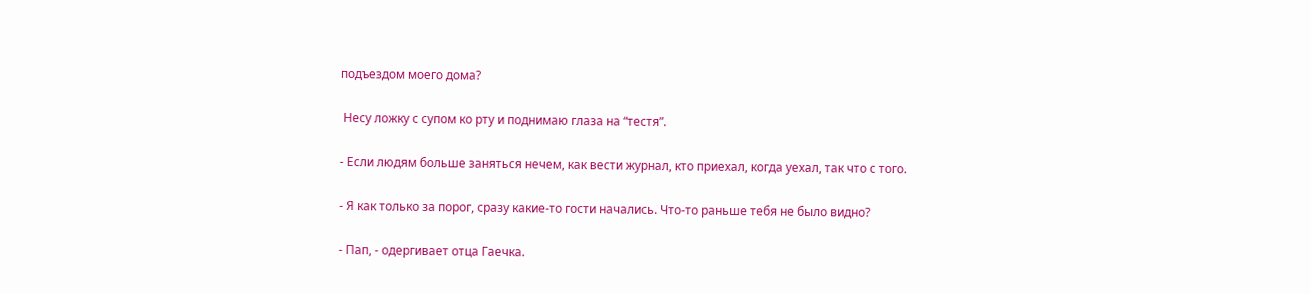подъездом моего дома?

 Несу ложку с супом ко рту и поднимаю глаза на “тестя”.

- Если людям больше заняться нечем, как вести журнал, кто приехал, когда уехал, так что с того.

- Я как только за порог, сразу какие-то гости начались. Что-то раньше тебя не было видно?

- Пап, - одергивает отца Гаечка.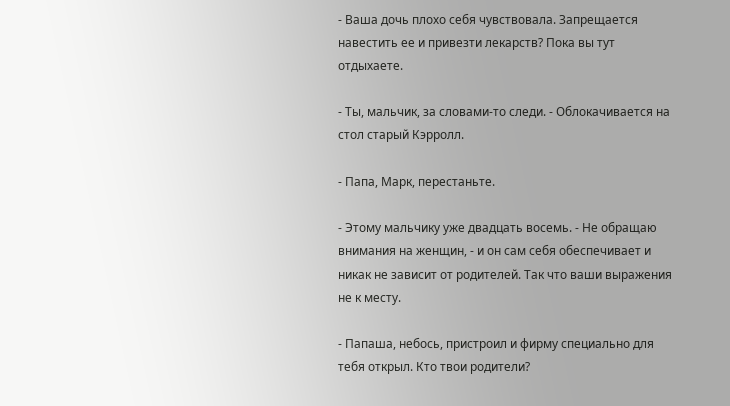- Ваша дочь плохо себя чувствовала. Запрещается навестить ее и привезти лекарств? Пока вы тут отдыхаете.

- Ты, мальчик, за словами-то следи. - Облокачивается на стол старый Кэрролл.

- Папа, Марк, перестаньте.

- Этому мальчику уже двадцать восемь. - Не обращаю внимания на женщин, - и он сам себя обеспечивает и никак не зависит от родителей. Так что ваши выражения не к месту.

- Папаша, небось, пристроил и фирму специально для тебя открыл. Кто твои родители?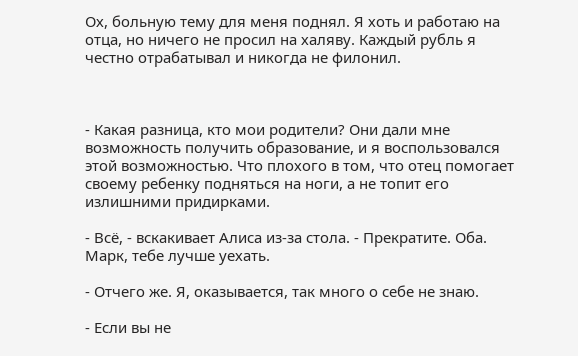Ох, больную тему для меня поднял. Я хоть и работаю на отца, но ничего не просил на халяву. Каждый рубль я честно отрабатывал и никогда не филонил.



- Какая разница, кто мои родители? Они дали мне возможность получить образование, и я воспользовался этой возможностью. Что плохого в том, что отец помогает своему ребенку подняться на ноги, а не топит его излишними придирками.

- Всё, - вскакивает Алиса из-за стола. - Прекратите. Оба. Марк, тебе лучше уехать.

- Отчего же. Я, оказывается, так много о себе не знаю.

- Если вы не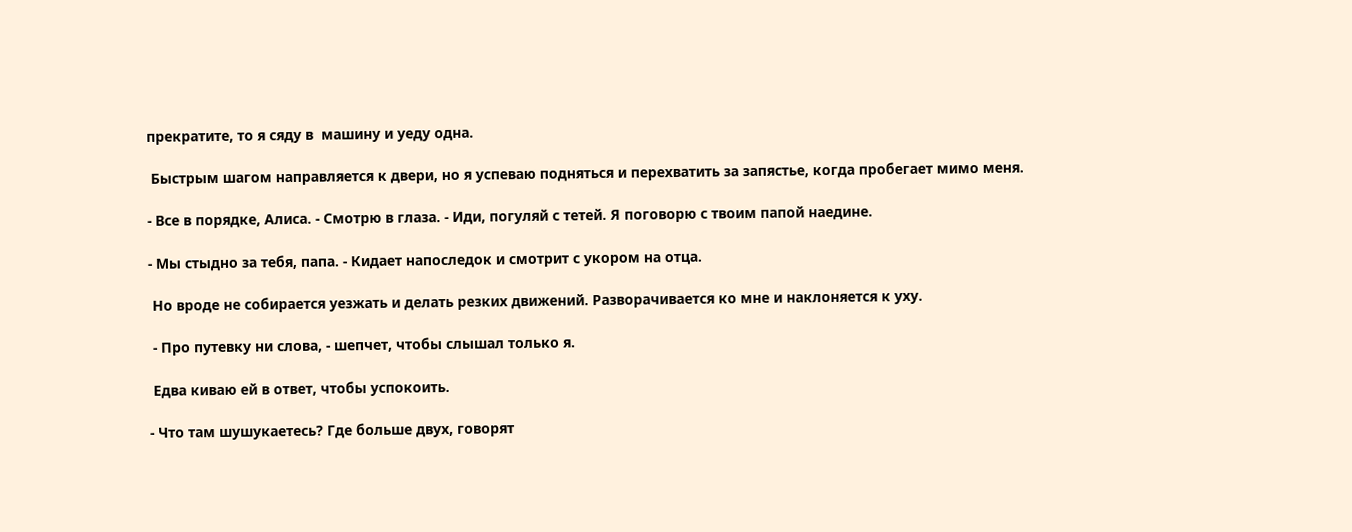прекратите, то я сяду в  машину и уеду одна.

 Быстрым шагом направляется к двери, но я успеваю подняться и перехватить за запястье, когда пробегает мимо меня.

- Все в порядке, Алиса. - Смотрю в глаза. - Иди, погуляй с тетей. Я поговорю с твоим папой наедине.

- Мы стыдно за тебя, папа. - Кидает напоследок и смотрит с укором на отца.

 Но вроде не собирается уезжать и делать резких движений. Разворачивается ко мне и наклоняется к уху.

 - Про путевку ни слова, - шепчет, чтобы слышал только я.

 Едва киваю ей в ответ, чтобы успокоить.

- Что там шушукаетесь? Где больше двух, говорят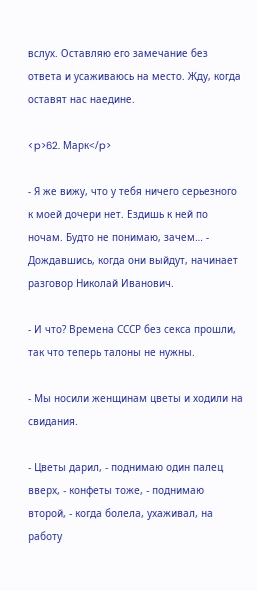вслух. Оставляю его замечание без ответа и усаживаюсь на место. Жду, когда оставят нас наедине.

<p>62. Марк</p>

- Я же вижу, что у тебя ничего серьезного к моей дочери нет. Ездишь к ней по ночам. Будто не понимаю, зачем… - Дождавшись, когда они выйдут, начинает разговор Николай Иванович.

- И что? Времена СССР без секса прошли, так что теперь талоны не нужны.

- Мы носили женщинам цветы и ходили на свидания.

- Цветы дарил, - поднимаю один палец вверх, - конфеты тоже, - поднимаю второй, - когда болела, ухаживал, на работу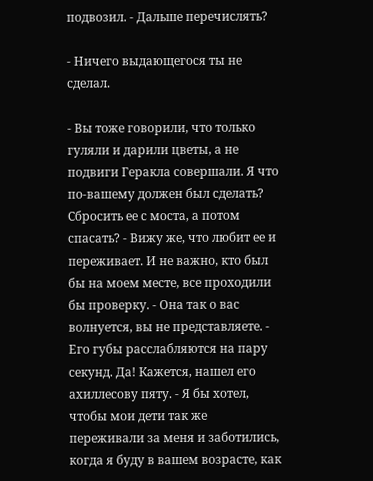подвозил. - Дальше перечислять?

- Ничего выдающегося ты не сделал.

- Вы тоже говорили, что только гуляли и дарили цветы, а не подвиги Геракла совершали. Я что по-вашему должен был сделать? Сбросить ее с моста, а потом спасать? - Вижу же, что любит ее и переживает. И не важно, кто был бы на моем месте, все проходили бы проверку. - Она так о вас волнуется, вы не представляете. - Его губы расслабляются на пару секунд. Да! Кажется, нашел его ахиллесову пяту. - Я бы хотел, чтобы мои дети так же переживали за меня и заботились, когда я буду в вашем возрасте, как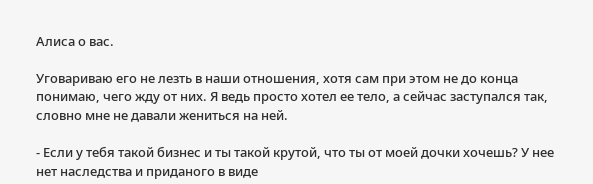Алиса о вас.

Уговариваю его не лезть в наши отношения, хотя сам при этом не до конца понимаю, чего жду от них. Я ведь просто хотел ее тело, а сейчас заступался так, словно мне не давали жениться на ней.

- Если у тебя такой бизнес и ты такой крутой, что ты от моей дочки хочешь? У нее нет наследства и приданого в виде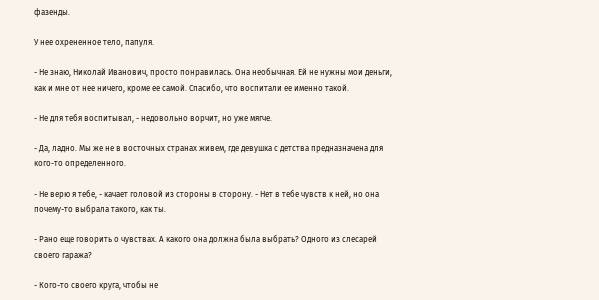фазенды.

У нее охрененное тело, папуля.

- Не знаю, Николай Иванович, просто понравилась. Она необычная. Ей не нужны мои деньги, как и мне от нее ничего, кроме ее самой. Спасибо, что воспитали ее именно такой.

- Не для тебя воспитывал, - недовольно ворчит, но уже мягче.

- Да, ладно. Мы же не в восточных странах живем, где девушка с детства предназначена для кого-то определенного.

- Не верю я тебе, - качает головой из стороны в сторону. - Нет в тебе чувств к ней, но она почему-то выбрала такого, как ты.

- Рано еще говорить о чувствах. А какого она должна была выбрать? Одного из слесарей своего гаража?

- Кого-то своего круга, чтобы не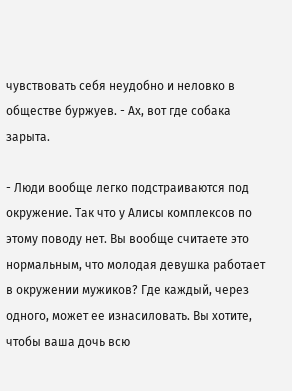чувствовать себя неудобно и неловко в обществе буржуев. - Ах, вот где собака зарыта.

- Люди вообще легко подстраиваются под окружение. Так что у Алисы комплексов по этому поводу нет. Вы вообще считаете это нормальным, что молодая девушка работает в окружении мужиков? Где каждый, через одного, может ее изнасиловать. Вы хотите, чтобы ваша дочь всю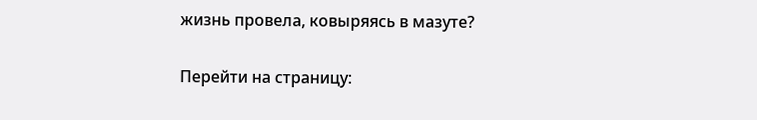жизнь провела, ковыряясь в мазуте?

Перейти на страницу: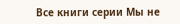Все книги серии Мы не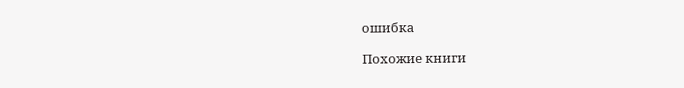ошибка

Похожие книги